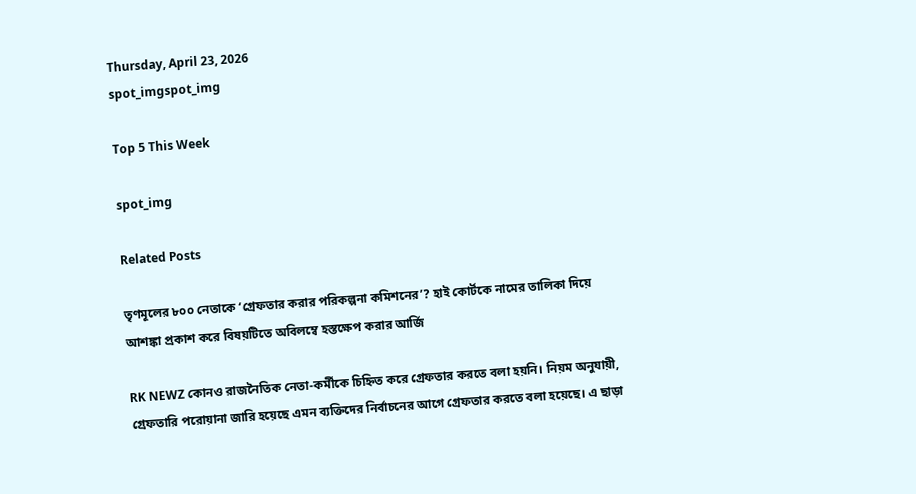Thursday, April 23, 2026
spot_imgspot_img

Top 5 This Week

spot_img

Related Posts

তৃণমূলের ৮০০ নেতাকে ‘গ্রেফতার করার পরিকল্পনা কমিশনের’? হাই কোর্টকে নামের তালিকা দিয়ে আশঙ্কা প্রকাশ করে বিষয়টিতে অবিলম্বে হস্তক্ষেপ করার আর্জি

RK NEWZ কোনও রাজনৈতিক নেতা-কর্মীকে চিহ্নিত করে গ্রেফতার করতে বলা হয়নি। নিয়ম অনুযায়ী, গ্রেফতারি পরোয়ানা জারি হয়েছে এমন ব্যক্তিদের নির্বাচনের আগে গ্রেফতার করতে বলা হয়েছে। এ ছাড়া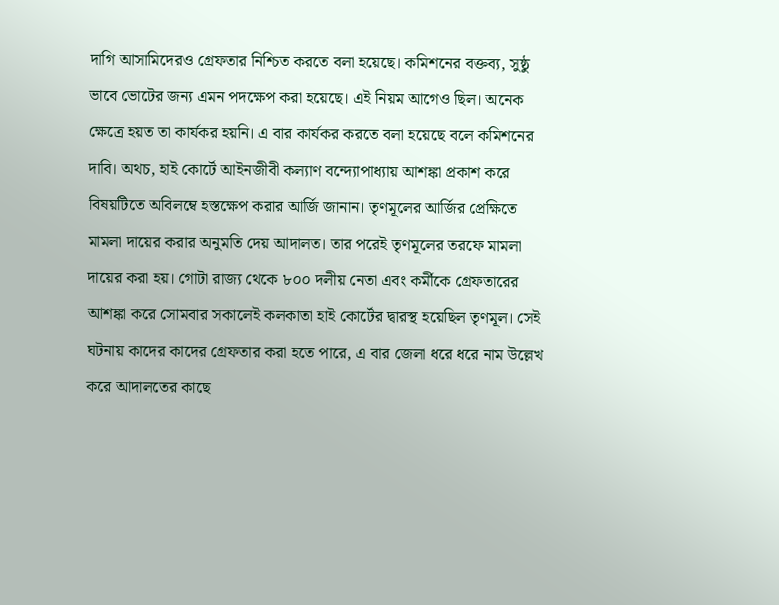দাগি আসামিদেরও গ্রেফতার নিশ্চিত করতে বলা হয়েছে। কমিশনের বক্তব্য, সুষ্ঠু ভাবে ভোটের জন্য এমন পদক্ষেপ করা হয়েছে। এই নিয়ম আগেও ছিল। অনেক ক্ষেত্রে হয়ত তা কার্যকর হয়নি। এ বার কার্যকর করতে বলা হয়েছে বলে কমিশনের দাবি। অথচ, হাই কোর্টে আইনজীবী কল্যাণ বন্দ্যোপাধ্যায় আশঙ্কা প্রকাশ করে বিষয়টিতে অবিলম্বে হস্তক্ষেপ করার আর্জি জানান। তৃণমূলের আর্জির প্রেক্ষিতে মামলা দায়ের করার অনুমতি দেয় আদালত। তার পরেই তৃণমূলের তরফে মামলা দায়ের করা হয়। গোটা রাজ্য থেকে ৮০০ দলীয় নেতা এবং কর্মীকে গ্রেফতারের আশঙ্কা করে সোমবার সকালেই কলকাতা হাই কোর্টের দ্বারস্থ হয়েছিল তৃণমূল। সেই ঘটনায় কাদের কাদের গ্রেফতার করা হতে পারে, এ বার জেলা ধরে ধরে নাম উল্লেখ করে আদালতের কাছে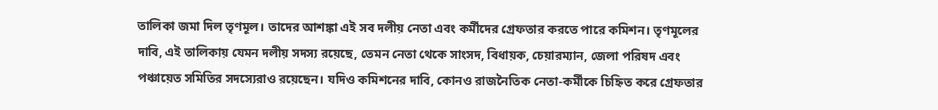তালিকা জমা দিল তৃণমূল। তাদের আশঙ্কা এই সব দলীয় নেতা এবং কর্মীদের গ্রেফতার করতে পারে কমিশন। তৃণমূলের দাবি, এই তালিকায় যেমন দলীয় সদস্য রয়েছে, তেমন নেতা থেকে সাংসদ, বিধায়ক, চেয়ারম্যান, জেলা পরিষদ এবং পঞ্চায়েত সমিতির সদস্যেরাও রয়েছেন। যদিও কমিশনের দাবি, কোনও রাজনৈতিক নেতা-কর্মীকে চিহ্নিত করে গ্রেফতার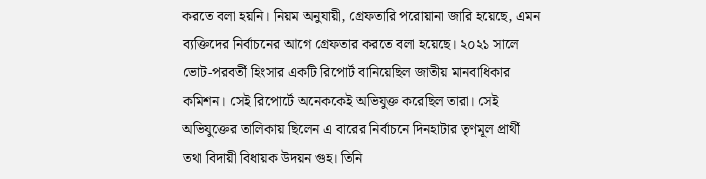করতে বলা হয়নি। নিয়ম অনুযায়ী, গ্রেফতারি পরোয়ানা জারি হয়েছে, এমন ব্যক্তিদের নির্বাচনের আগে গ্রেফতার করতে বলা হয়েছে। ২০২১ সালে ভোট-পরবর্তী হিংসার একটি রিপোর্ট বানিয়েছিল জাতীয় মানবাধিকার কমিশন। সেই রিপোর্টে অনেককেই অভিযুক্ত করেছিল তারা। সেই অভিযুক্তের তালিকায় ছিলেন এ বারের নির্বাচনে দিনহাটার তৃণমূল প্রার্থী তথা বিদায়ী বিধায়ক উদয়ন গুহ। তিনি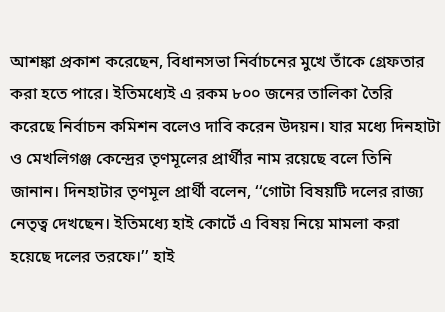আশঙ্কা প্রকাশ করেছেন, বিধানসভা নির্বাচনের মুখে তাঁকে গ্রেফতার করা হতে পারে। ইতিমধ্যেই এ রকম ৮০০ জনের তালিকা তৈরি করেছে নির্বাচন কমিশন বলেও দাবি করেন উদয়ন। যার মধ্যে দিনহাটা ও মেখলিগঞ্জ কেন্দ্রের তৃণমূলের প্রার্থীর নাম রয়েছে বলে তিনি জানান। দিনহাটার তৃণমূল প্রার্থী বলেন, ‘‘গোটা বিষয়টি দলের রাজ্য নেতৃত্ব দেখছেন। ইতিমধ্যে হাই কোর্টে এ বিষয় নিয়ে মামলা করা হয়েছে দলের তরফে।’’ হাই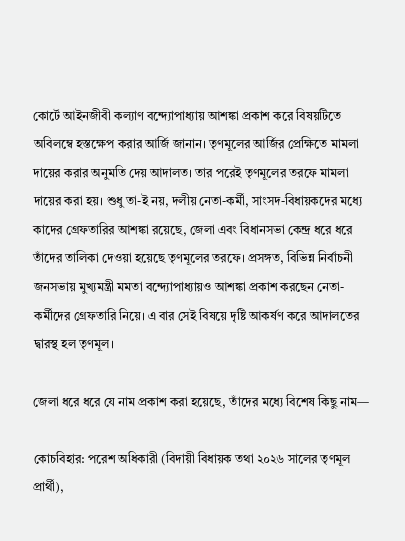কোর্টে আইনজীবী কল্যাণ বন্দ্যোপাধ্যায় আশঙ্কা প্রকাশ করে বিষয়টিতে অবিলম্বে হস্তক্ষেপ করার আর্জি জানান। তৃণমূলের আর্জির প্রেক্ষিতে মামলা দায়ের করার অনুমতি দেয় আদালত। তার পরেই তৃণমূলের তরফে মামলা দায়ের করা হয়। শুধু তা-ই নয়, দলীয় নেতা-কর্মী, সাংসদ-বিধায়কদের মধ্যে কাদের গ্রেফতারির আশঙ্কা রয়েছে, জেলা এবং বিধানসভা কেন্দ্র ধরে ধরে তাঁদের তালিকা দেওয়া হয়েছে তৃণমূলের তরফে। প্রসঙ্গত, বিভিন্ন নির্বাচনী জনসভায় মুখ্যমন্ত্রী মমতা বন্দ্যোপাধ্যায়ও আশঙ্কা প্রকাশ করছেন নেতা-কর্মীদের গ্রেফতারি নিয়ে। এ বার সেই বিষয়ে দৃষ্টি আকর্ষণ করে আদালতের দ্বারস্থ হল তৃণমূল।

জেলা ধরে ধরে যে নাম প্রকাশ করা হয়েছে, তাঁদের মধ্যে বিশেষ কিছু নাম—

কোচবিহার: পরেশ অধিকারী (বিদায়ী বিধায়ক তথা ২০২৬ সালের তৃণমূল প্রার্থী),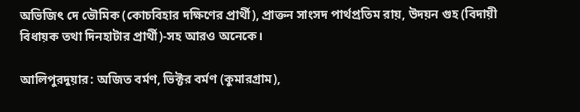অভিজিৎ দে ভৌমিক (কোচবিহার দক্ষিণের প্রার্থী), প্রাক্তন সাংসদ পার্থপ্রতিম রায়, উদয়ন গুহ (বিদায়ী বিধায়ক তথা দিনহাটার প্রার্থী)-সহ আরও অনেকে।

আলিপুরদুয়ার: অজিত বর্মণ, ভিক্টর বর্মণ (কুমারগ্রাম),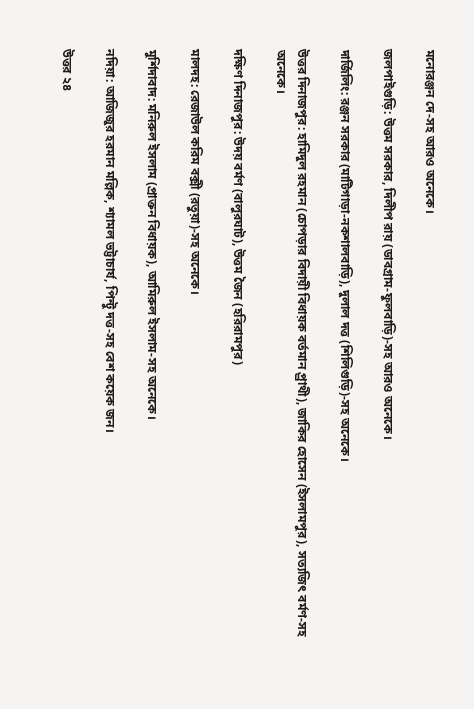মনোরঞ্জন দে-সহ আরও অনেকে।

জলপাইগুড়ি: উত্তম সরকার, দিলীপ রায় (ডাবগ্রাম-ফুলবাড়ি)-সহ আরও অনেকে।

দার্জিলিং: রঞ্জন সরকার (মাটিগাড়া-নকশালবাড়ি), দুলাল দত্ত (শিলিগুড়ি)-সহ অনেকে।

উত্তর দিনাজপুর: হামিদুল রহমান (চোপড়ার বিদায়ী বিধায়ক বর্তমান প্র্রাথী), জাকির হোসেন (ইসলামপুর), সত্যজিৎ বর্মণ-সহ অনেকে।

দক্ষিণ দিনাজপুর: উদয় বর্মণ (বালুরঘাট), উত্তম জৈন (হরিরামপুর)

মালদহ: রেজাউল করিম বক্সী (রতুয়া)-সহ অনেকে।

মুর্শিদাবাদ: মনিরুল ইসলাম (প্রাক্তন বিধায়ক), আমিরুল ইসলাম-সহ অনেকে।

নদিয়া: আজিজুর হরমান মল্লিক, শ্যামল ভট্টাচার্য, পিন্টু দত্ত-সহ বেশ কয়েক জন।

উত্তর ২৪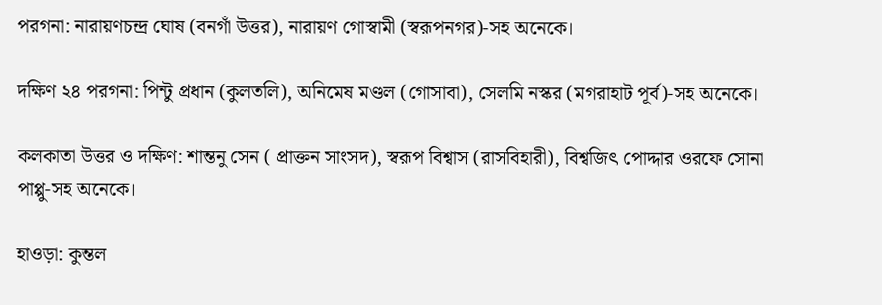পরগনা: নারায়ণচন্দ্র ঘোষ (বনগাঁ উত্তর), নারায়ণ গোস্বামী (স্বরূপনগর)-সহ অনেকে।

দক্ষিণ ২৪ পরগনা: পিন্টু প্রধান (কুলতলি), অনিমেষ মণ্ডল (গোসাবা), সেলমি নস্কর (মগরাহাট পূর্ব)-সহ অনেকে।

কলকাতা উত্তর ও দক্ষিণ: শান্তনু সেন ( প্রাক্তন সাংসদ), স্বরূপ বিশ্বাস (রাসবিহারী), বিশ্বজিৎ পোদ্দার ওরফে সোনা পাপ্পু-সহ অনেকে।

হাওড়া: কুন্তল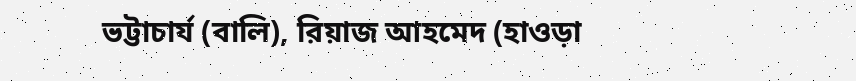ভট্টাচার্য (বালি), রিয়াজ আহমেদ (হাওড়া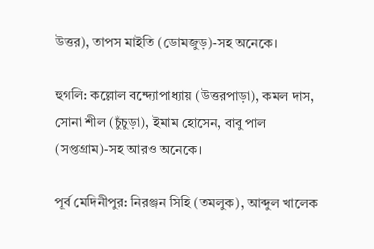উত্তর), তাপস মাইতি (ডোমজুড়)-সহ অনেকে।

হুগলি: কল্লোল বন্দ্যোপাধ্যায় (উত্তরপাড়া), কমল দাস, সোনা শীল (চুঁচুড়া), ইমাম হোসেন, বাবু পাল (সপ্তগ্রাম)-সহ আরও অনেকে।

পূর্ব মেদিনীপুর: নিরঞ্জন সিহি (তমলুক), আব্দুল খালেক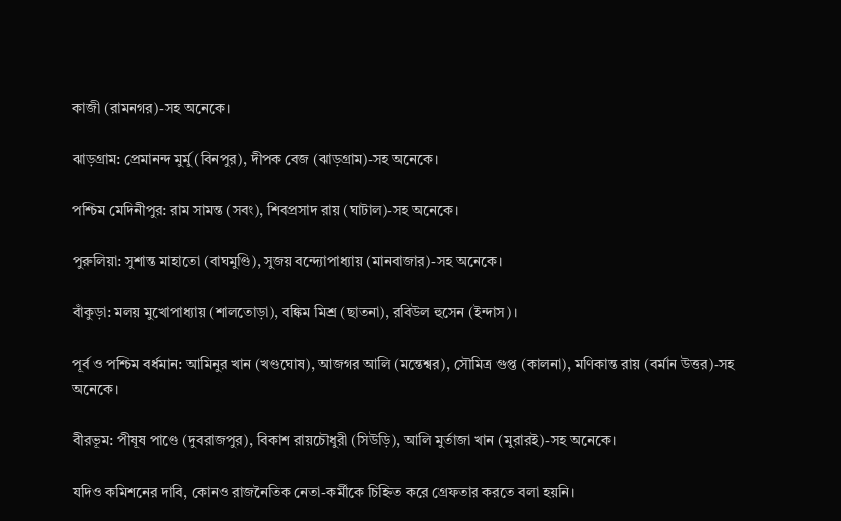কাজী (রামনগর)-সহ অনেকে।

ঝাড়গ্রাম: প্রেমানন্দ মুর্মু (বিনপুর), দীপক বেজ (ঝাড়গ্রাম)-সহ অনেকে।

পশ্চিম মেদিনীপুর: রাম সামন্ত (সবং), শিবপ্রসাদ রায় (ঘাটাল)-সহ অনেকে।

পুরুলিয়া: সুশান্ত মাহাতো (বাঘমুণ্ডি), সুজয় বন্দ্যোপাধ্যায় (মানবাজার)-সহ অনেকে।

বাঁকুড়া: মলয় মুখোপাধ্যায় (শালতোড়া), বঙ্কিম মিশ্র (ছাতনা), রবিউল হুসেন (ইন্দাস)।

পূর্ব ও পশ্চিম বর্ধমান: আমিনুর খান (খণ্ডঘোষ), আজগর আলি (মন্তেশ্বর), সৌমিত্র গুপ্ত (কালনা), মণিকান্ত রায় (বর্মান উত্তর)-সহ অনেকে।

বীরভূম: পীষূষ পাণ্ডে (দুবরাজপুর), বিকাশ রায়চৌধুরী (সিউড়ি), আলি মুর্তাজা খান (মুরারই)-সহ অনেকে।

যদিও কমিশনের দাবি, কোনও রাজনৈতিক নেতা-কর্মীকে চিহ্নিত করে গ্রেফতার করতে বলা হয়নি।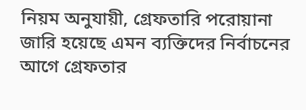নিয়ম অনুযায়ী, গ্রেফতারি পরোয়ানা জারি হয়েছে এমন ব্যক্তিদের নির্বাচনের আগে গ্রেফতার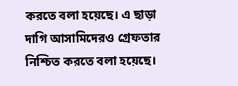করতে বলা হয়েছে। এ ছাড়া দাগি আসামিদেরও গ্রেফতার নিশ্চিত করতে বলা হয়েছে।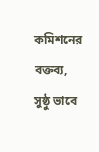কমিশনের বক্তব্য, সুষ্ঠু ভাবে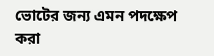ভোটের জন্য এমন পদক্ষেপ করা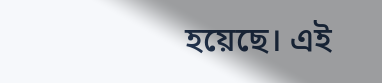হয়েছে। এই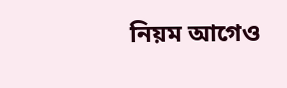নিয়ম আগেও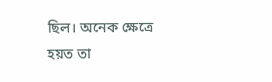ছিল। অনেক ক্ষেত্রে হয়ত তা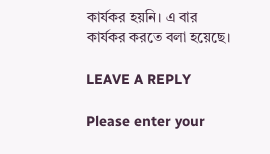কার্যকর হয়নি। এ বার কার্যকর করতে বলা হয়েছে।

LEAVE A REPLY

Please enter your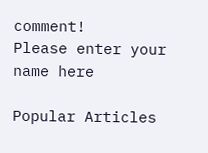comment!
Please enter your name here

Popular Articles